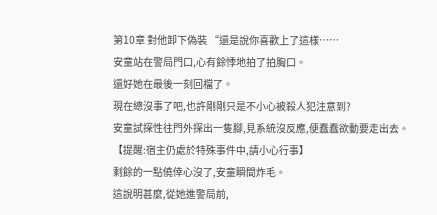第10章 對他卸下偽裝 “還是說你喜歡上了這樣……
安童站在警局門口,心有餘悸地拍了拍胸口。
還好她在最後一刻回檔了。
現在總沒事了吧,也許剛剛只是不小心被殺人犯注意到?
安童試探性往門外探出一隻腳,見系統沒反應,便蠢蠢欲動要走出去。
【提醒:宿主仍處於特殊事件中,請小心行事】
剩餘的一點僥倖心沒了,安童瞬間炸毛。
這說明甚麼,從她進警局前,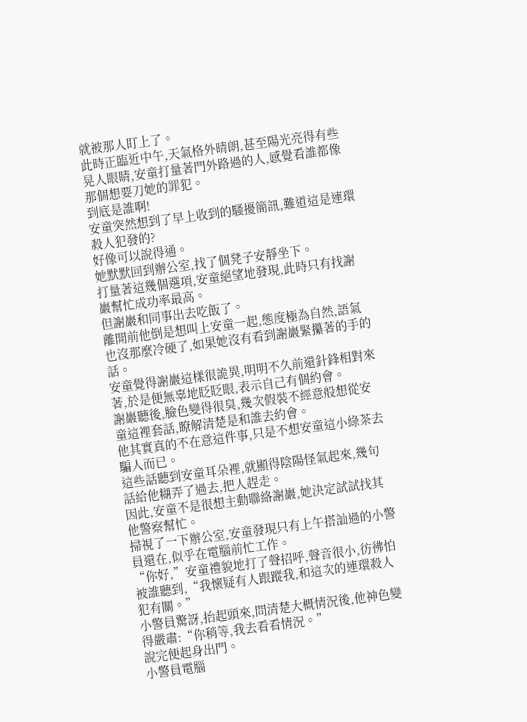就被那人盯上了。
此時正臨近中午,天氣格外晴朗,甚至陽光亮得有些晃人眼睛,安童打量著門外路過的人,感覺看誰都像那個想要刀她的罪犯。
到底是誰啊!
安童突然想到了早上收到的騷擾簡訊,難道這是連環殺人犯發的?
好像可以說得通。
她默默回到辦公室,找了個凳子安靜坐下。
打量著這幾個選項,安童絕望地發現,此時只有找謝巖幫忙成功率最高。
但謝巖和同事出去吃飯了。
離開前他倒是想叫上安童一起,態度極為自然,語氣也沒那麼冷硬了,如果她沒有看到謝巖緊攥著的手的話。
安童覺得謝巖這樣很詭異,明明不久前還針鋒相對來著,於是便無辜地眨眨眼,表示自己有個約會。
謝巖聽後,臉色變得很臭,幾次假裝不經意般想從安童這裡套話,瞭解清楚是和誰去約會。
他其實真的不在意這件事,只是不想安童這小綠茶去騙人而已。
這些話聽到安童耳朵裡,就顯得陰陽怪氣起來,幾句話給他糊弄了過去,把人趕走。
因此,安童不是很想主動聯絡謝巖,她決定試試找其他警察幫忙。
掃視了一下辦公室,安童發現只有上午搭訕過的小警員還在,似乎在電腦前忙工作。
“你好,”安童禮貌地打了聲招呼,聲音很小,彷彿怕被誰聽到,“我懷疑有人跟蹤我,和這次的連環殺人犯有關。”
小警員驚訝,抬起頭來,問清楚大概情況後,他神色變得嚴肅:“你稍等,我去看看情況。”
說完便起身出門。
小警員電腦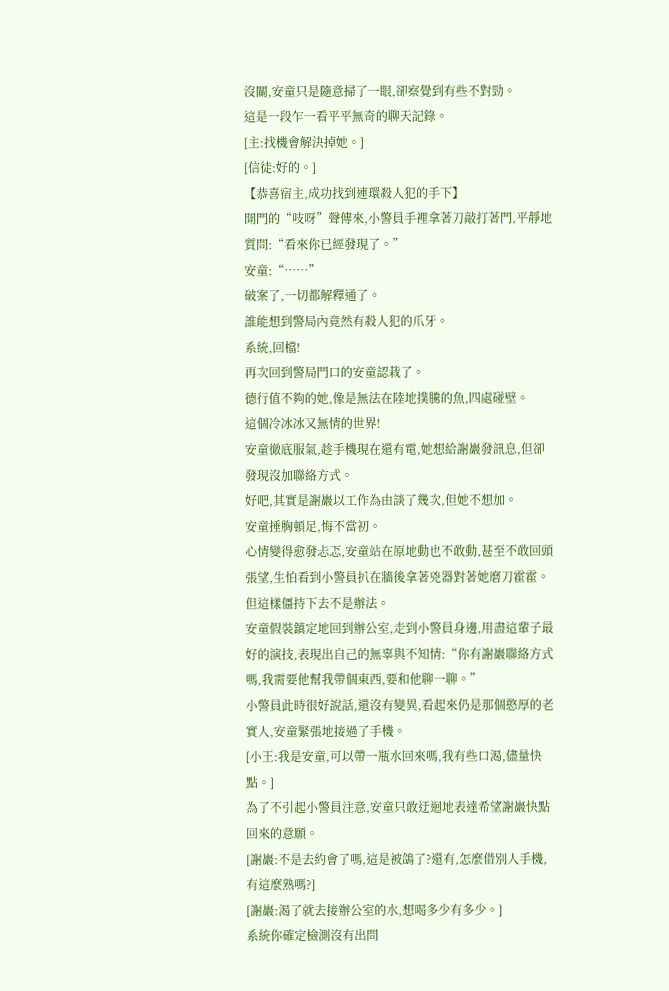沒關,安童只是隨意掃了一眼,卻察覺到有些不對勁。
這是一段乍一看平平無奇的聊天記錄。
[主:找機會解決掉她。]
[信徒:好的。]
【恭喜宿主,成功找到連環殺人犯的手下】
開門的“吱呀”聲傳來,小警員手裡拿著刀敲打著門,平靜地質問:“看來你已經發現了。”
安童:“……”
破案了,一切都解釋通了。
誰能想到警局內竟然有殺人犯的爪牙。
系統,回檔!
再次回到警局門口的安童認栽了。
德行值不夠的她,像是無法在陸地撲騰的魚,四處碰壁。
這個冷冰冰又無情的世界!
安童徹底服氣,趁手機現在還有電,她想給謝巖發訊息,但卻發現沒加聯絡方式。
好吧,其實是謝巖以工作為由談了幾次,但她不想加。
安童捶胸頓足,悔不當初。
心情變得愈發忐忑,安童站在原地動也不敢動,甚至不敢回頭張望,生怕看到小警員扒在牆後拿著兇器對著她磨刀霍霍。
但這樣僵持下去不是辦法。
安童假裝鎮定地回到辦公室,走到小警員身邊,用盡這輩子最好的演技,表現出自己的無辜與不知情:“你有謝巖聯絡方式嗎,我需要他幫我帶個東西,要和他聊一聊。”
小警員此時很好說話,還沒有變異,看起來仍是那個憨厚的老實人,安童緊張地接過了手機。
[小王:我是安童,可以帶一瓶水回來嗎,我有些口渴,儘量快點。]
為了不引起小警員注意,安童只敢迂迴地表達希望謝巖快點回來的意願。
[謝巖:不是去約會了嗎,這是被鴿了?還有,怎麼借別人手機,有這麼熟嗎?]
[謝巖:渴了就去接辦公室的水,想喝多少有多少。]
系統你確定檢測沒有出問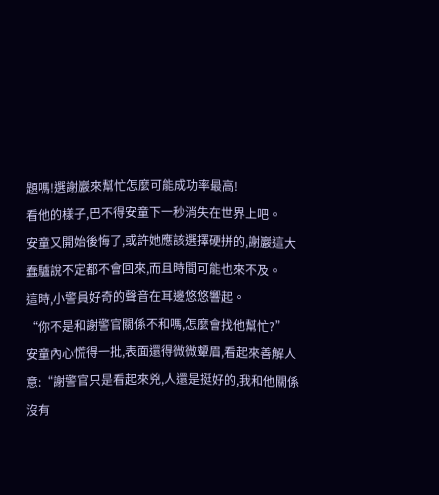題嗎!選謝巖來幫忙怎麼可能成功率最高!
看他的樣子,巴不得安童下一秒消失在世界上吧。
安童又開始後悔了,或許她應該選擇硬拼的,謝巖這大蠢驢說不定都不會回來,而且時間可能也來不及。
這時,小警員好奇的聲音在耳邊悠悠響起。
“你不是和謝警官關係不和嗎,怎麼會找他幫忙?”
安童內心慌得一批,表面還得微微顰眉,看起來善解人意:“謝警官只是看起來兇,人還是挺好的,我和他關係沒有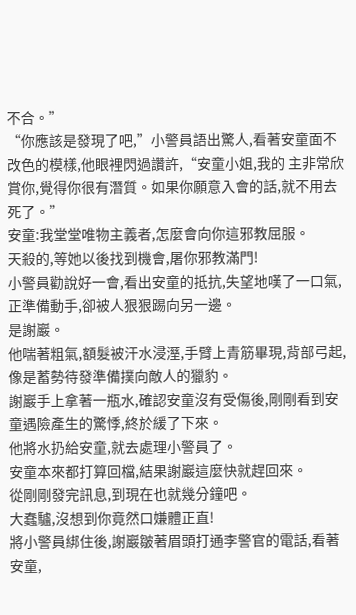不合。”
“你應該是發現了吧,”小警員語出驚人,看著安童面不改色的模樣,他眼裡閃過讚許,“安童小姐,我的 主非常欣賞你,覺得你很有潛質。如果你願意入會的話,就不用去死了。”
安童:我堂堂唯物主義者,怎麼會向你這邪教屈服。
天殺的,等她以後找到機會,屠你邪教滿門!
小警員勸說好一會,看出安童的抵抗,失望地嘆了一口氣,正準備動手,卻被人狠狠踢向另一邊。
是謝巖。
他喘著粗氣,額髮被汗水浸溼,手臂上青筋畢現,背部弓起,像是蓄勢待發準備撲向敵人的獵豹。
謝巖手上拿著一瓶水,確認安童沒有受傷後,剛剛看到安童遇險產生的驚悸,終於緩了下來。
他將水扔給安童,就去處理小警員了。
安童本來都打算回檔,結果謝巖這麼快就趕回來。
從剛剛發完訊息,到現在也就幾分鐘吧。
大蠢驢,沒想到你竟然口嫌體正直!
將小警員綁住後,謝巖皺著眉頭打通李警官的電話,看著安童,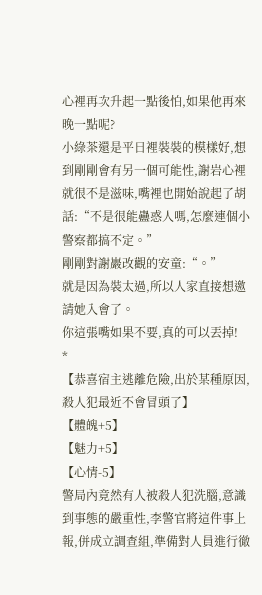心裡再次升起一點後怕,如果他再來晚一點呢?
小綠茶還是平日裡裝裝的模樣好,想到剛剛會有另一個可能性,謝岩心裡就很不是滋味,嘴裡也開始說起了胡話:“不是很能蠱惑人嗎,怎麼連個小警察都搞不定。”
剛剛對謝巖改觀的安童:“。”
就是因為裝太過,所以人家直接想邀請她入會了。
你這張嘴如果不要,真的可以丟掉!
*
【恭喜宿主逃離危險,出於某種原因,殺人犯最近不會冒頭了】
【體魄+5】
【魅力+5】
【心情-5】
警局內竟然有人被殺人犯洗腦,意識到事態的嚴重性,李警官將這件事上報,併成立調查組,準備對人員進行徹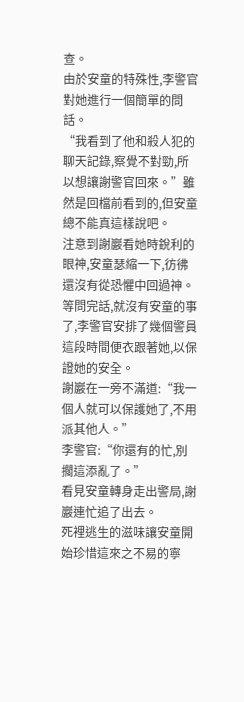查。
由於安童的特殊性,李警官對她進行一個簡單的問話。
“我看到了他和殺人犯的聊天記錄,察覺不對勁,所以想讓謝警官回來。”雖然是回檔前看到的,但安童總不能真這樣說吧。
注意到謝巖看她時銳利的眼神,安童瑟縮一下,彷彿還沒有從恐懼中回過神。
等問完話,就沒有安童的事了,李警官安排了幾個警員這段時間便衣跟著她,以保證她的安全。
謝巖在一旁不滿道:“我一個人就可以保護她了,不用派其他人。”
李警官:“你還有的忙,別擱這添亂了。”
看見安童轉身走出警局,謝巖連忙追了出去。
死裡逃生的滋味讓安童開始珍惜這來之不易的寧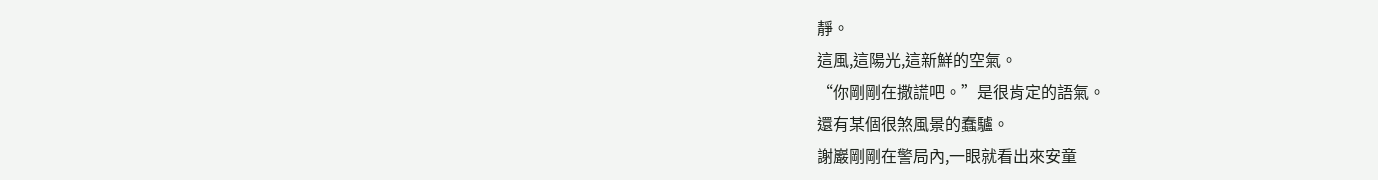靜。
這風,這陽光,這新鮮的空氣。
“你剛剛在撒謊吧。”是很肯定的語氣。
還有某個很煞風景的蠢驢。
謝巖剛剛在警局內,一眼就看出來安童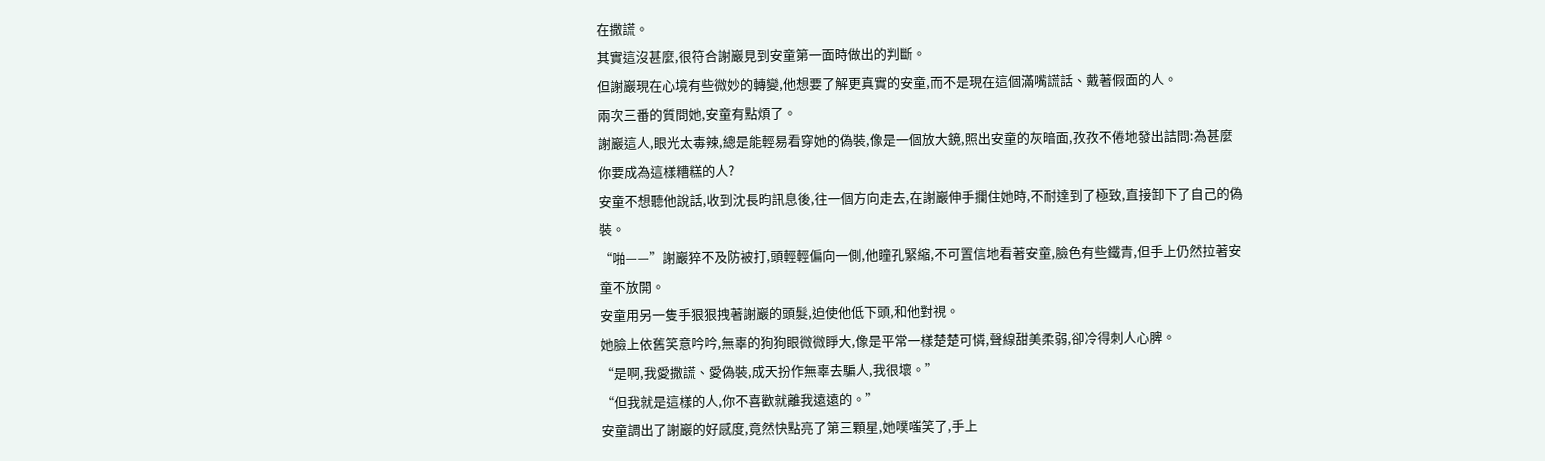在撒謊。
其實這沒甚麼,很符合謝巖見到安童第一面時做出的判斷。
但謝巖現在心境有些微妙的轉變,他想要了解更真實的安童,而不是現在這個滿嘴謊話、戴著假面的人。
兩次三番的質問她,安童有點煩了。
謝巖這人,眼光太毒辣,總是能輕易看穿她的偽裝,像是一個放大鏡,照出安童的灰暗面,孜孜不倦地發出詰問:為甚麼你要成為這樣糟糕的人?
安童不想聽他說話,收到沈長昀訊息後,往一個方向走去,在謝巖伸手攔住她時,不耐達到了極致,直接卸下了自己的偽裝。
“啪——”謝巖猝不及防被打,頭輕輕偏向一側,他瞳孔緊縮,不可置信地看著安童,臉色有些鐵青,但手上仍然拉著安童不放開。
安童用另一隻手狠狠拽著謝巖的頭髮,迫使他低下頭,和他對視。
她臉上依舊笑意吟吟,無辜的狗狗眼微微睜大,像是平常一樣楚楚可憐,聲線甜美柔弱,卻冷得刺人心脾。
“是啊,我愛撒謊、愛偽裝,成天扮作無辜去騙人,我很壞。”
“但我就是這樣的人,你不喜歡就離我遠遠的。”
安童調出了謝巖的好感度,竟然快點亮了第三顆星,她噗嗤笑了,手上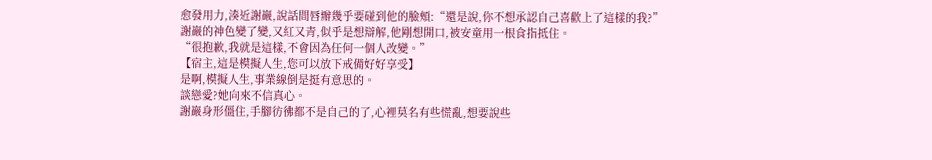愈發用力,湊近謝巖,說話間唇瓣幾乎要碰到他的臉頰:“還是說,你不想承認自己喜歡上了這樣的我?”
謝巖的神色變了變,又紅又青,似乎是想辯解,他剛想開口,被安童用一根食指抵住。
“很抱歉,我就是這樣,不會因為任何一個人改變。”
【宿主,這是模擬人生,您可以放下戒備好好享受】
是啊,模擬人生,事業線倒是挺有意思的。
談戀愛?她向來不信真心。
謝巖身形僵住,手腳彷彿都不是自己的了,心裡莫名有些慌亂,想要說些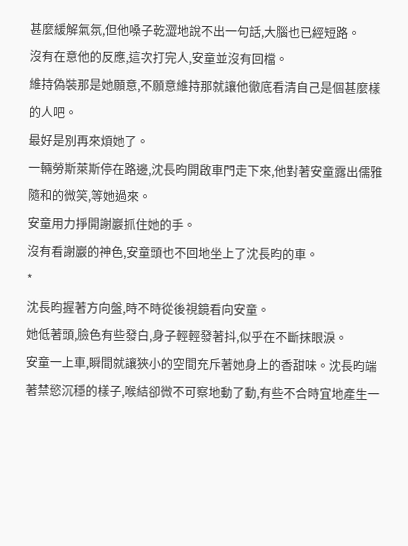甚麼緩解氣氛,但他嗓子乾澀地說不出一句話,大腦也已經短路。
沒有在意他的反應,這次打完人,安童並沒有回檔。
維持偽裝那是她願意,不願意維持那就讓他徹底看清自己是個甚麼樣的人吧。
最好是別再來煩她了。
一輛勞斯萊斯停在路邊,沈長昀開啟車門走下來,他對著安童露出儒雅隨和的微笑,等她過來。
安童用力掙開謝巖抓住她的手。
沒有看謝巖的神色,安童頭也不回地坐上了沈長昀的車。
*
沈長昀握著方向盤,時不時從後視鏡看向安童。
她低著頭,臉色有些發白,身子輕輕發著抖,似乎在不斷抹眼淚。
安童一上車,瞬間就讓狹小的空間充斥著她身上的香甜味。沈長昀端著禁慾沉穩的樣子,喉結卻微不可察地動了動,有些不合時宜地產生一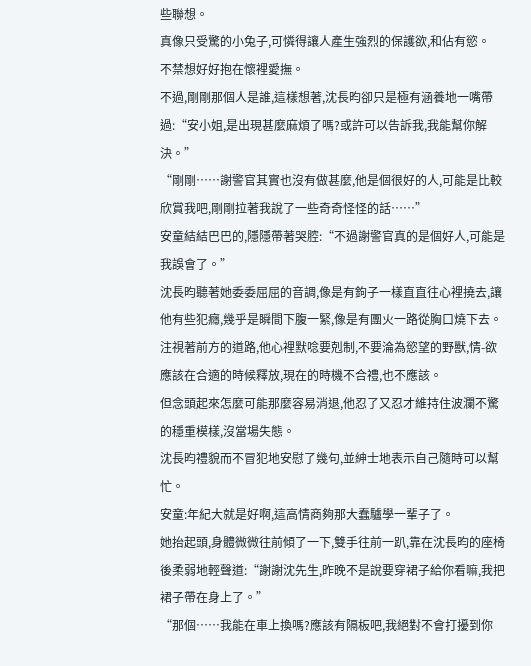些聯想。
真像只受驚的小兔子,可憐得讓人產生強烈的保護欲,和佔有慾。
不禁想好好抱在懷裡愛撫。
不過,剛剛那個人是誰,這樣想著,沈長昀卻只是極有涵養地一嘴帶過:“安小姐,是出現甚麼麻煩了嗎?或許可以告訴我,我能幫你解決。”
“剛剛……謝警官其實也沒有做甚麼,他是個很好的人,可能是比較欣賞我吧,剛剛拉著我說了一些奇奇怪怪的話……”
安童結結巴巴的,隱隱帶著哭腔:“不過謝警官真的是個好人,可能是我誤會了。”
沈長昀聽著她委委屈屈的音調,像是有鉤子一樣直直往心裡撓去,讓他有些犯癮,幾乎是瞬間下腹一緊,像是有團火一路從胸口燒下去。
注視著前方的道路,他心裡默唸要剋制,不要淪為慾望的野獸,情-欲應該在合適的時候釋放,現在的時機不合禮,也不應該。
但念頭起來怎麼可能那麼容易消退,他忍了又忍才維持住波瀾不驚的穩重模樣,沒當場失態。
沈長昀禮貌而不冒犯地安慰了幾句,並紳士地表示自己隨時可以幫忙。
安童:年紀大就是好啊,這高情商夠那大蠢驢學一輩子了。
她抬起頭,身體微微往前傾了一下,雙手往前一趴,靠在沈長昀的座椅後柔弱地輕聲道:“謝謝沈先生,昨晚不是說要穿裙子給你看嘛,我把裙子帶在身上了。”
“那個……我能在車上換嗎?應該有隔板吧,我絕對不會打擾到你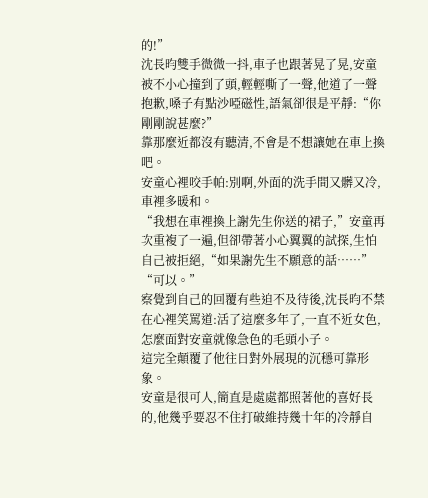的!”
沈長昀雙手微微一抖,車子也跟著晃了晃,安童被不小心撞到了頭,輕輕嘶了一聲,他道了一聲抱歉,嗓子有點沙啞磁性,語氣卻很是平靜:“你剛剛說甚麼?”
靠那麼近都沒有聽清,不會是不想讓她在車上換吧。
安童心裡咬手帕:別啊,外面的洗手間又髒又冷,車裡多暖和。
“我想在車裡換上謝先生你送的裙子,”安童再次重複了一遍,但卻帶著小心翼翼的試探,生怕自己被拒絕,“如果謝先生不願意的話……”
“可以。”
察覺到自己的回覆有些迫不及待後,沈長昀不禁在心裡笑罵道:活了這麼多年了,一直不近女色,怎麼面對安童就像急色的毛頭小子。
這完全顛覆了他往日對外展現的沉穩可靠形象。
安童是很可人,簡直是處處都照著他的喜好長的,他幾乎要忍不住打破維持幾十年的冷靜自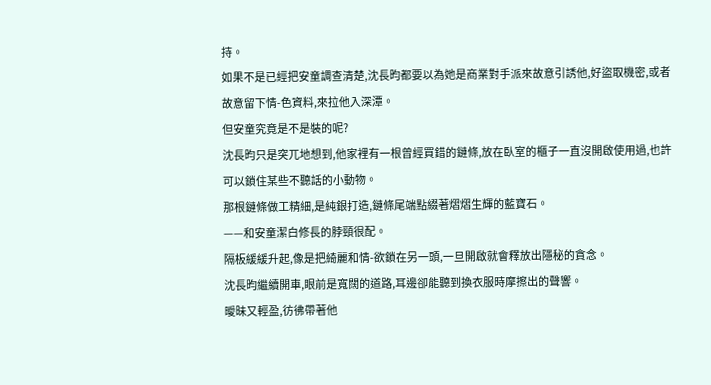持。
如果不是已經把安童調查清楚,沈長昀都要以為她是商業對手派來故意引誘他,好盜取機密,或者故意留下情-色資料,來拉他入深潭。
但安童究竟是不是裝的呢?
沈長昀只是突兀地想到,他家裡有一根曾經買錯的鏈條,放在臥室的櫃子一直沒開啟使用過,也許可以鎖住某些不聽話的小動物。
那根鏈條做工精細,是純銀打造,鏈條尾端點綴著熠熠生輝的藍寶石。
——和安童潔白修長的脖頸很配。
隔板緩緩升起,像是把綺麗和情-欲鎖在另一頭,一旦開啟就會釋放出隱秘的貪念。
沈長昀繼續開車,眼前是寬闊的道路,耳邊卻能聽到換衣服時摩擦出的聲響。
曖昧又輕盈,彷彿帶著他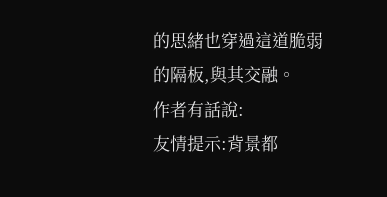的思緒也穿過這道脆弱的隔板,與其交融。
作者有話說:
友情提示:背景都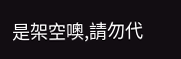是架空噢,請勿代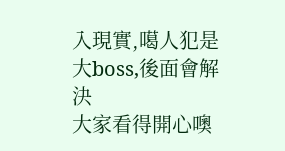入現實,噶人犯是大boss,後面會解決
大家看得開心噢